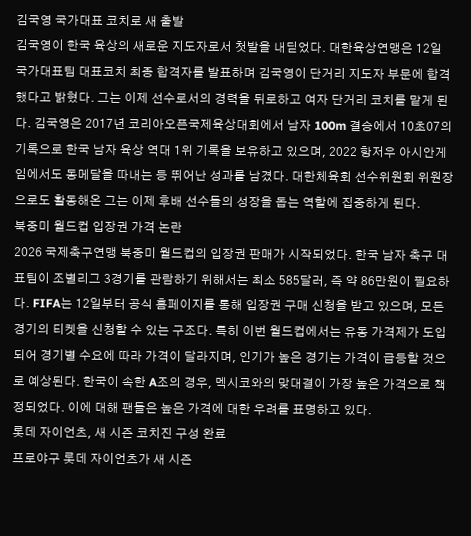김국영 국가대표 코치로 새 출발
김국영이 한국 육상의 새로운 지도자로서 첫발을 내딛었다. 대한육상연맹은 12일 국가대표팀 대표코치 최종 합격자를 발표하며 김국영이 단거리 지도자 부문에 합격했다고 밝혔다. 그는 이제 선수로서의 경력을 뒤로하고 여자 단거리 코치를 맡게 된다. 김국영은 2017년 코리아오픈국제육상대회에서 남자 100m 결승에서 10초07의 기록으로 한국 남자 육상 역대 1위 기록을 보유하고 있으며, 2022 항저우 아시안게임에서도 동메달을 따내는 등 뛰어난 성과를 남겼다. 대한체육회 선수위원회 위원장으로도 활동해온 그는 이제 후배 선수들의 성장을 돕는 역할에 집중하게 된다.
북중미 월드컵 입장권 가격 논란
2026 국제축구연맹 북중미 월드컵의 입장권 판매가 시작되었다. 한국 남자 축구 대표팀이 조별리그 3경기를 관람하기 위해서는 최소 585달러, 즉 약 86만원이 필요하다. FIFA는 12일부터 공식 홈페이지를 통해 입장권 구매 신청을 받고 있으며, 모든 경기의 티켓을 신청할 수 있는 구조다. 특히 이번 월드컵에서는 유동 가격제가 도입되어 경기별 수요에 따라 가격이 달라지며, 인기가 높은 경기는 가격이 급등할 것으로 예상된다. 한국이 속한 A조의 경우, 멕시코와의 맞대결이 가장 높은 가격으로 책정되었다. 이에 대해 팬들은 높은 가격에 대한 우려를 표명하고 있다.
롯데 자이언츠, 새 시즌 코치진 구성 완료
프로야구 롯데 자이언츠가 새 시즌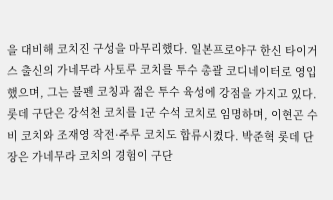을 대비해 코치진 구성을 마무리했다. 일본프로야구 한신 타이거스 출신의 가네무라 사토루 코치를 투수 총괄 코디네이터로 영입했으며, 그는 불펜 코칭과 젊은 투수 육성에 강점을 가지고 있다. 롯데 구단은 강석천 코치를 1군 수석 코치로 임명하며, 이현곤 수비 코치와 조재영 작전·주루 코치도 합류시켰다. 박준혁 롯데 단장은 가네무라 코치의 경험이 구단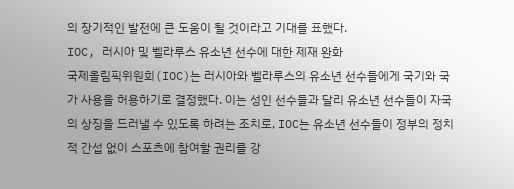의 장기적인 발전에 큰 도움이 될 것이라고 기대를 표했다.
IOC, 러시아 및 벨라루스 유소년 선수에 대한 제재 완화
국제올림픽위원회(IOC)는 러시아와 벨라루스의 유소년 선수들에게 국기와 국가 사용을 허용하기로 결정했다. 이는 성인 선수들과 달리 유소년 선수들이 자국의 상징을 드러낼 수 있도록 하려는 조치로, IOC는 유소년 선수들이 정부의 정치적 간섭 없이 스포츠에 참여할 권리를 강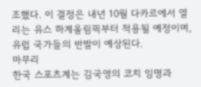조했다. 이 결정은 내년 10월 다카르에서 열리는 유스 하계올림픽부터 적용될 예정이며, 유럽 국가들의 반발이 예상된다.
마무리
한국 스포츠계는 김국영의 코치 임명과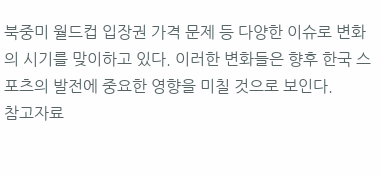북중미 월드컵 입장권 가격 문제 등 다양한 이슈로 변화의 시기를 맞이하고 있다. 이러한 변화들은 향후 한국 스포츠의 발전에 중요한 영향을 미칠 것으로 보인다.
참고자료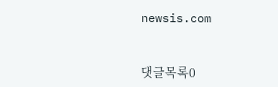newsis.com


댓글목록0